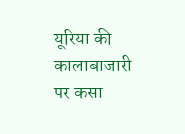यूरिया की कालाबाजारी पर कसा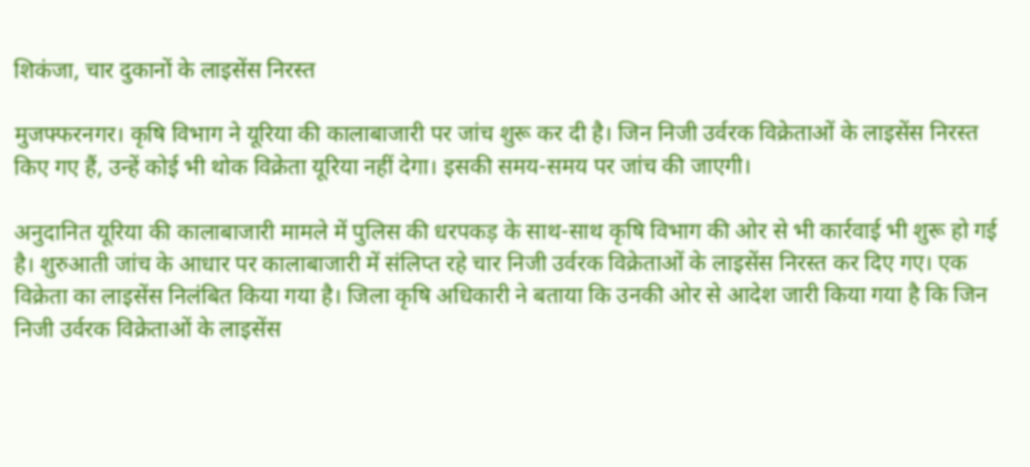शिकंजा, चार दुकानों के लाइसेंस निरस्त

मुजफ्फरनगर। कृषि विभाग ने यूरिया की कालाबाजारी पर जांच शुरू कर दी है। जिन निजी उर्वरक विक्रेताओं के लाइसेंस निरस्त किए गए हैं, उन्हें कोई भी थोक विक्रेता यूरिया नहीं देगा। इसकी समय-समय पर जांच की जाएगी।

अनुदानित यूरिया की कालाबाजारी मामले में पुलिस की धरपकड़ के साथ-साथ कृषि विभाग की ओर से भी कार्रवाई भी शुरू हो गई है। शुरुआती जांच के आधार पर कालाबाजारी में संलिप्त रहे चार निजी उर्वरक विक्रेताओं के लाइसेंस निरस्त कर दिए गए। एक विक्रेता का लाइसेंस निलंबित किया गया है। जिला कृषि अधिकारी ने बताया कि उनकी ओर से आदेश जारी किया गया है कि जिन निजी उर्वरक विक्रेताओं के लाइसेंस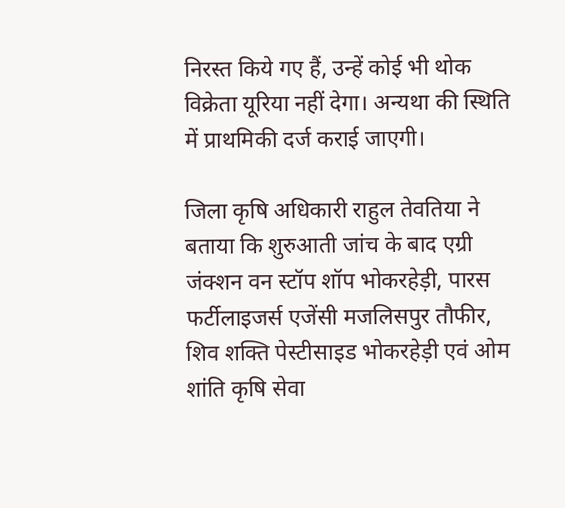निरस्त किये गए हैं, उन्हें कोई भी थोक विक्रेता यूरिया नहीं देगा। अन्यथा की स्थिति में प्राथमिकी दर्ज कराई जाएगी।

जिला कृषि अधिकारी राहुल तेवतिया ने बताया कि शुरुआती जांच के बाद एग्री जंक्शन वन स्टॉप शॉप भोकरहेड़ी, पारस फर्टीलाइजर्स एजेंसी मजलिसपुर तौफीर, शिव शक्ति पेस्टीसाइड भोकरहेड़ी एवं ओम शांति कृषि सेवा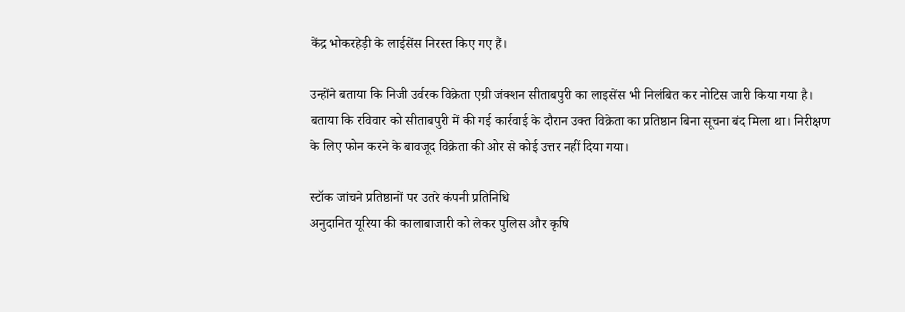केंद्र भोकरहेड़ी के लाईसेंस निरस्त किए गए हैं।

उन्होंने बताया कि निजी उर्वरक विक्रेता एग्री जंक्शन सीताबपुरी का लाइसेंस भी निलंबित कर नोटिस जारी किया गया है। बताया कि रविवार को सीताबपुरी में की गई कार्रवाई के दौरान उक्त विक्रेता का प्रतिष्ठान बिना सूचना बंद मिला था। निरीक्षण के लिए फोन करने के बावजूद विक्रेता की ओर से कोई उत्तर नहीं दिया गया।

स्टॉक जांचने प्रतिष्ठानों पर उतरे कंपनी प्रतिनिधि
अनुदानित यूरिया की कालाबाजारी को लेकर पुलिस और कृषि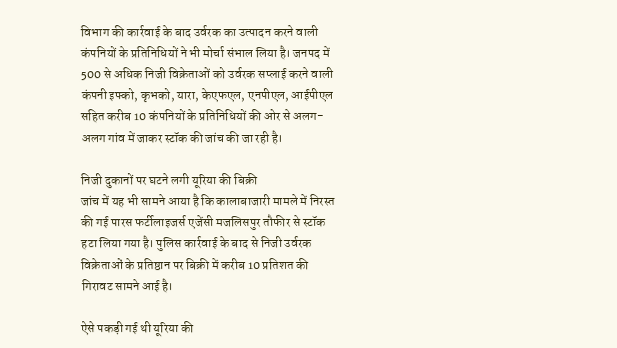विभाग की कार्रवाई के बाद उर्वरक का उत्पादन करने वाली कंपनियों के प्रतिनिधियों ने भी मोर्चा संभाल लिया है। जनपद में 500 से अधिक निजी विक्रेताओं को उर्वरक सप्लाई करने वाली कंपनी इफ्को, कृभको, यारा, केएफएल, एनपीएल, आईपीएल सहित करीब 10 कंपनियों के प्रतिनिधियों की ओर से अलग-अलग गांव में जाकर स्टॉक की जांच की जा रही है।

निजी दुकानों पर घटने लगी यूरिया की बिक्री
जांच में यह भी सामने आया है कि कालाबाजारी मामले में निरस्त की गई पारस फर्टीलाइजर्स एजेंसी मजलिसपुर तौफीर से स्टॉक हटा लिया गया है। पुलिस कार्रवाई के बाद से निजी उर्वरक विक्रेताओं के प्रतिष्ठान पर बिक्री में करीब 10 प्रतिशत की गिरावट सामने आई है।

ऐसे पकड़ी गई थी यूरिया की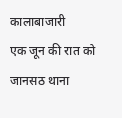कालाबाजारी
एक जून की रात को जानसठ थाना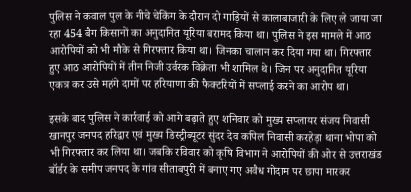पुलिस ने कवाल पुल के नीचे चेकिंग के दौरान दो गाड़ियों से कालाबाजारी के लिए ले जाया जा रहा 454 बैग किसानों का अनुदानित यूरिया बरामद किया था। पुलिस ने इस मामले में आठ आरोपियों को भी मौके से गिरफ्तार किया था। जिनका चालान कर दिया गया था। गिरफ्तार हुए आठ आरोपियों में तीन निजी उर्वरक विक्रेता भी शामिल थे। जिन पर अनुदानित यूरिया एकत्र कर उसे महंगे दामों पर हरियाणा की फैक्टरियों में सप्लाई करने का आरोप था।

इसके बाद पुलिस ने कार्रवाई को आगे बढ़ाते हुए शनिवार को मुख्य सप्लायर संजय निवासी खानपुर जनपद हरिद्वार एवं मुख्य डिस्ट्रीब्यूटर सुंदर देव कपिल निवासी करहेड़ा थाना भोपा को भी गिरफ्तार कर लिया था। जबकि रविवार को कृषि विभाग ने आरोपियों की ओर से उत्तराखंड बॉर्डर के समीप जनपद के गांव सीताबपुरी में बनाए गए अवैध गोदाम पर छापा मारकर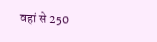वहां से 250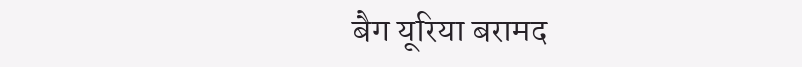बैग यूरिया बरामद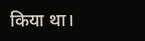किया था।